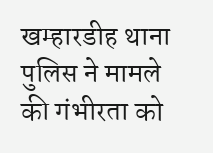खम्हारडीह थाना पुलिस ने मामले की गंभीरता को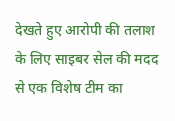देखते हुए आरोपी की तलाश के लिए साइबर सेल की मदद से एक विशेष टीम का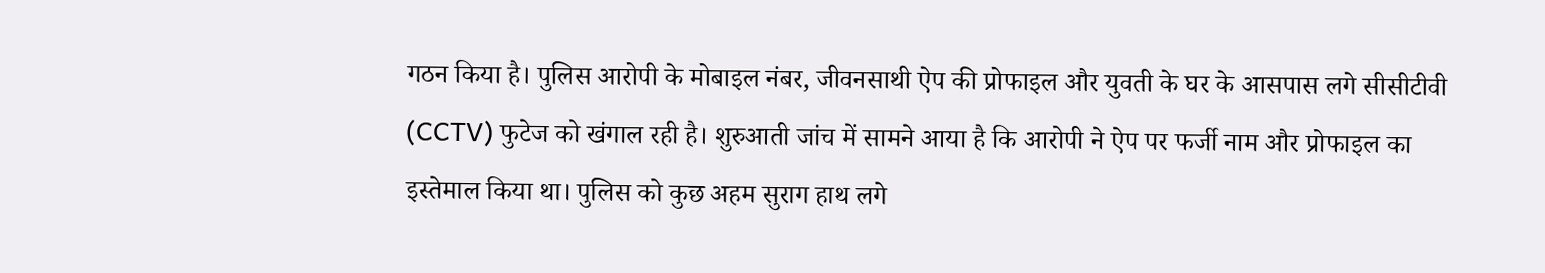गठन किया है। पुलिस आरोपी के मोबाइल नंबर, जीवनसाथी ऐप की प्रोफाइल और युवती के घर के आसपास लगे सीसीटीवी (CCTV) फुटेज को खंगाल रही है। शुरुआती जांच में सामने आया है कि आरोपी ने ऐप पर फर्जी नाम और प्रोफाइल का इस्तेमाल किया था। पुलिस को कुछ अहम सुराग हाथ लगे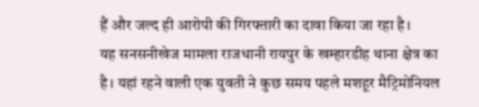हैं और जल्द ही आरोपी की गिरफ्तारी का दावा किया जा रहा है।
यह सनसनीखेज मामला राजधानी रायपुर के खम्हारडीह थाना क्षेत्र का है। यहां रहने वाली एक युवती ने कुछ समय पहले मशहूर मैट्रिमोनियल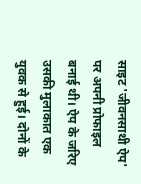साइट 'जीवनसाथी ऐप' पर अपनी प्रोफाइल बनाई थी। ऐप के जरिए उसकी मुलाकात एक युवक से हुई। दोनों के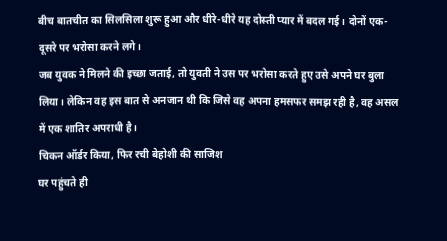बीच बातचीत का सिलसिला शुरू हुआ और धीरे-धीरे यह दोस्ती प्यार में बदल गई। दोनों एक-दूसरे पर भरोसा करने लगे।
जब युवक ने मिलने की इच्छा जताई, तो युवती ने उस पर भरोसा करते हुए उसे अपने घर बुला लिया। लेकिन वह इस बात से अनजान थी कि जिसे वह अपना हमसफर समझ रही है, वह असल में एक शातिर अपराधी है।
चिकन ऑर्डर किया, फिर रची बेहोशी की साजिश
घर पहुंचते ही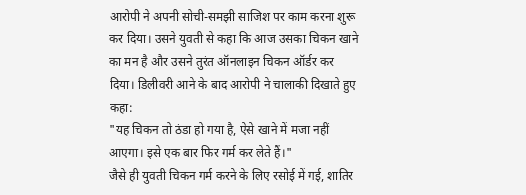आरोपी ने अपनी सोची-समझी साजिश पर काम करना शुरू कर दिया। उसने युवती से कहा कि आज उसका चिकन खाने का मन है और उसने तुरंत ऑनलाइन चिकन ऑर्डर कर दिया। डिलीवरी आने के बाद आरोपी ने चालाकी दिखाते हुए कहा:
"यह चिकन तो ठंडा हो गया है, ऐसे खाने में मजा नहीं आएगा। इसे एक बार फिर गर्म कर लेते हैं।"
जैसे ही युवती चिकन गर्म करने के लिए रसोई में गई, शातिर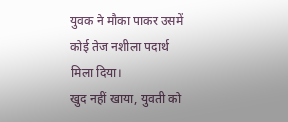युवक ने मौका पाकर उसमें कोई तेज नशीला पदार्थ मिला दिया।
खुद नहीं खाया, युवती को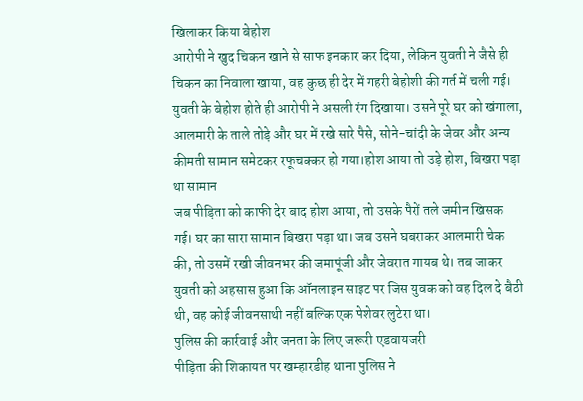खिलाकर किया बेहोश
आरोपी ने खुद चिकन खाने से साफ इनकार कर दिया, लेकिन युवती ने जैसे ही चिकन का निवाला खाया, वह कुछ ही देर में गहरी बेहोशी की गर्त में चली गई। युवती के बेहोश होते ही आरोपी ने असली रंग दिखाया। उसने पूरे घर को खंगाला, आलमारी के ताले तोड़े और घर में रखे सारे पैसे, सोने-चांदी के जेवर और अन्य कीमती सामान समेटकर रफूचक्कर हो गया।होश आया तो उड़े होश, बिखरा पड़ा था सामान
जब पीड़िता को काफी देर बाद होश आया, तो उसके पैरों तले जमीन खिसक गई। घर का सारा सामान बिखरा पड़ा था। जब उसने घबराकर आलमारी चेक की, तो उसमें रखी जीवनभर की जमापूंजी और जेवरात गायब थे। तब जाकर युवती को अहसास हुआ कि ऑनलाइन साइट पर जिस युवक को वह दिल दे बैठी थी, वह कोई जीवनसाथी नहीं बल्कि एक पेशेवर लुटेरा था।
पुलिस की कार्रवाई और जनता के लिए जरूरी एडवायजरी
पीड़िता की शिकायत पर खम्हारडीह थाना पुलिस ने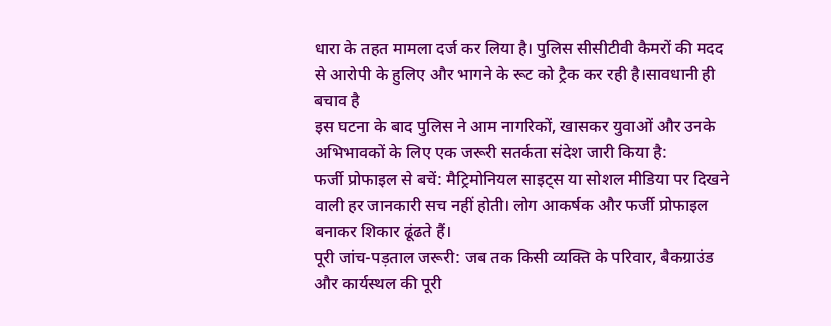धारा के तहत मामला दर्ज कर लिया है। पुलिस सीसीटीवी कैमरों की मदद से आरोपी के हुलिए और भागने के रूट को ट्रैक कर रही है।सावधानी ही बचाव है
इस घटना के बाद पुलिस ने आम नागरिकों, खासकर युवाओं और उनके अभिभावकों के लिए एक जरूरी सतर्कता संदेश जारी किया है:
फर्जी प्रोफाइल से बचें: मैट्रिमोनियल साइट्स या सोशल मीडिया पर दिखने वाली हर जानकारी सच नहीं होती। लोग आकर्षक और फर्जी प्रोफाइल बनाकर शिकार ढूंढते हैं।
पूरी जांच-पड़ताल जरूरी: जब तक किसी व्यक्ति के परिवार, बैकग्राउंड और कार्यस्थल की पूरी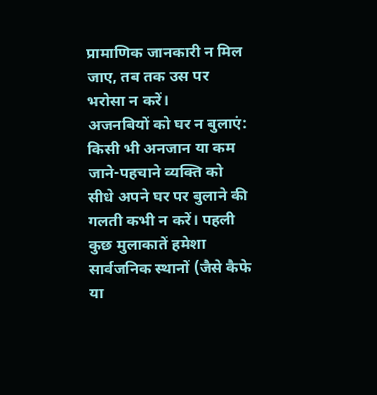प्रामाणिक जानकारी न मिल जाए, तब तक उस पर भरोसा न करें।
अजनबियों को घर न बुलाएं: किसी भी अनजान या कम जाने-पहचाने व्यक्ति को सीधे अपने घर पर बुलाने की गलती कभी न करें। पहली कुछ मुलाकातें हमेशा सार्वजनिक स्थानों (जैसे कैफे या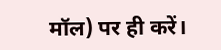मॉल) पर ही करें।